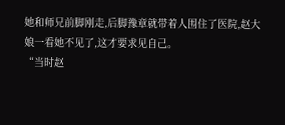她和师兄前脚刚走,后脚豫章就带着人围住了医院,赵大娘一看她不见了,这才要求见自己。
“当时赵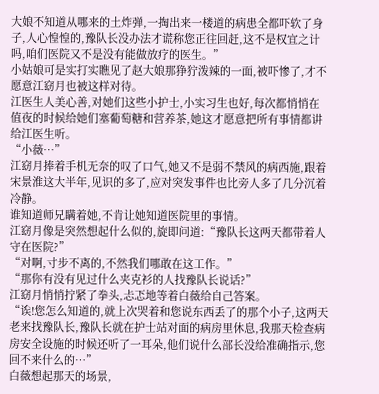大娘不知道从哪来的土炸弹,一掏出来一楼道的病患全都吓软了身子,人心惶惶的,豫队长没办法才谎称您正往回赶,这不是权宜之计吗,咱们医院又不是没有能做放疗的医生。”
小姑娘可是实打实瞧见了赵大娘那狰狞泼辣的一面,被吓惨了,才不愿意江窈月也被这样对待。
江医生人美心善,对她们这些小护士,小实习生也好,每次都悄悄在值夜的时候给她们塞葡萄糖和营养茶,她这才愿意把所有事情都讲给江医生听。
“小薇…”
江窈月捧着手机无奈的叹了口气,她又不是弱不禁风的病西施,跟着宋景淮这大半年,见识的多了,应对突发事件也比旁人多了几分沉着冷静。
谁知道师兄瞒着她,不肯让她知道医院里的事情。
江窈月像是突然想起什么似的,旋即问道:“豫队长这两天都带着人守在医院?”
“对啊,寸步不离的,不然我们哪敢在这工作。”
“那你有没有见过什么夹克衫的人找豫队长说话?”
江窈月悄悄拧紧了拳头,忐忑地等着白薇给自己答案。
“诶!您怎么知道的,就上次哭着和您说东西丢了的那个小子,这两天老来找豫队长,豫队长就在护士站对面的病房里休息,我那天检查病房安全设施的时候还听了一耳朵,他们说什么部长没给准确指示,您回不来什么的…”
白薇想起那天的场景,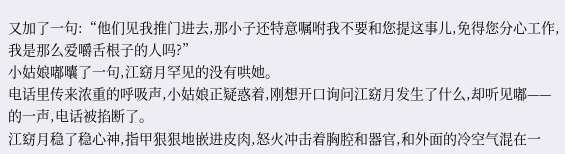又加了一句:“他们见我推门进去,那小子还特意嘱咐我不要和您提这事儿,免得您分心工作,我是那么爱嚼舌根子的人吗?”
小姑娘嘟囔了一句,江窈月罕见的没有哄她。
电话里传来浓重的呼吸声,小姑娘正疑惑着,刚想开口询问江窈月发生了什么,却听见嘟——的一声,电话被掐断了。
江窈月稳了稳心神,指甲狠狠地嵌进皮肉,怒火冲击着胸腔和器官,和外面的冷空气混在一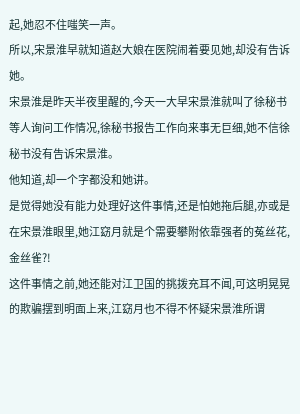起,她忍不住嗤笑一声。
所以,宋景淮早就知道赵大娘在医院闹着要见她,却没有告诉她。
宋景淮是昨天半夜里醒的,今天一大早宋景淮就叫了徐秘书等人询问工作情况,徐秘书报告工作向来事无巨细,她不信徐秘书没有告诉宋景淮。
他知道,却一个字都没和她讲。
是觉得她没有能力处理好这件事情,还是怕她拖后腿,亦或是在宋景淮眼里,她江窈月就是个需要攀附依靠强者的菟丝花,金丝雀?!
这件事情之前,她还能对江卫国的挑拨充耳不闻,可这明晃晃的欺骗摆到明面上来,江窈月也不得不怀疑宋景淮所谓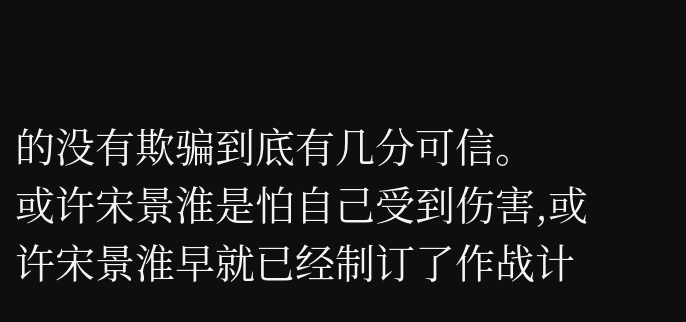的没有欺骗到底有几分可信。
或许宋景淮是怕自己受到伤害,或许宋景淮早就已经制订了作战计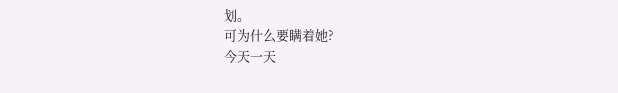划。
可为什么要瞒着她?
今天一天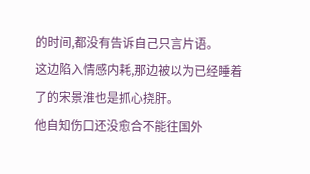的时间,都没有告诉自己只言片语。
这边陷入情感内耗,那边被以为已经睡着了的宋景淮也是抓心挠肝。
他自知伤口还没愈合不能往国外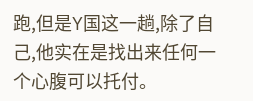跑,但是Y国这一趟,除了自己,他实在是找出来任何一个心腹可以托付。